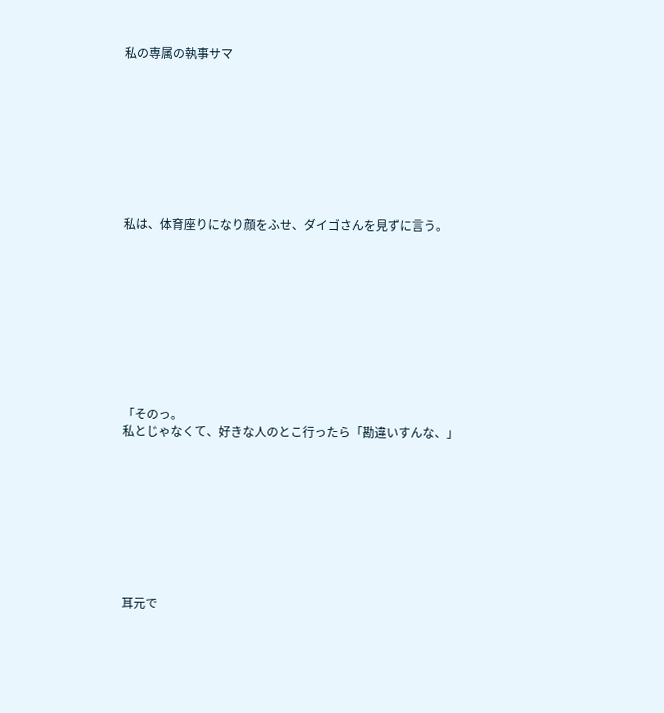私の専属の執事サマ









私は、体育座りになり顔をふせ、ダイゴさんを見ずに言う。










「そのっ。
私とじゃなくて、好きな人のとこ行ったら「勘違いすんな、」









耳元で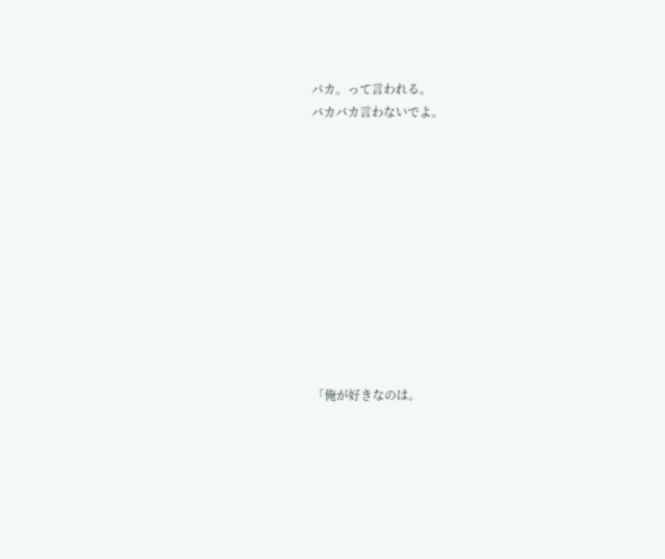バカ。って言われる。
バカバカ言わないでよ。











「俺が好きなのは。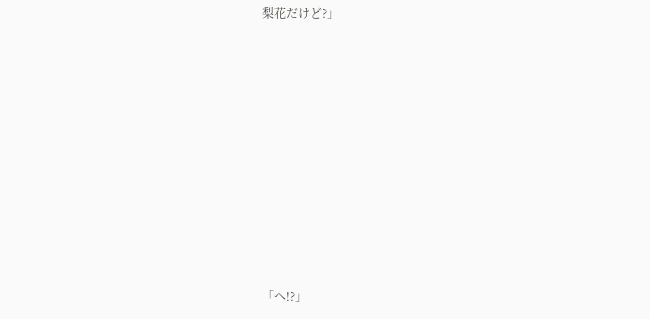梨花だけど?」










「へ!?」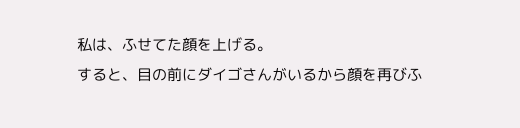私は、ふせてた顔を上げる。
すると、目の前にダイゴさんがいるから顔を再びふ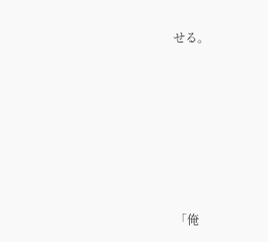せる。











「俺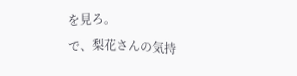を見ろ。
で、梨花さんの気持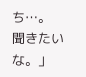ち…。
聞きたいな。」